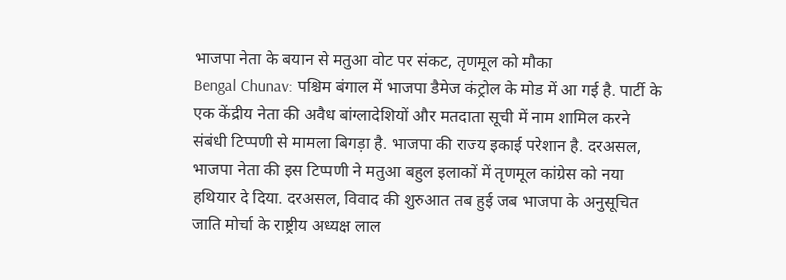भाजपा नेता के बयान से मतुआ वोट पर संकट, तृणमूल को मौका
Bengal Chunav: पश्चिम बंगाल में भाजपा डैमेज कंट्रोल के मोड में आ गई है. पार्टी के एक केंद्रीय नेता की अवैध बांग्लादेशियों और मतदाता सूची में नाम शामिल करने संबंधी टिप्पणी से मामला बिगड़ा है. भाजपा की राज्य इकाई परेशान है. दरअसल, भाजपा नेता की इस टिप्पणी ने मतुआ बहुल इलाकों में तृणमूल कांग्रेस को नया हथियार दे दिया. दरअसल, विवाद की शुरुआत तब हुई जब भाजपा के अनुसूचित जाति मोर्चा के राष्ट्रीय अध्यक्ष लाल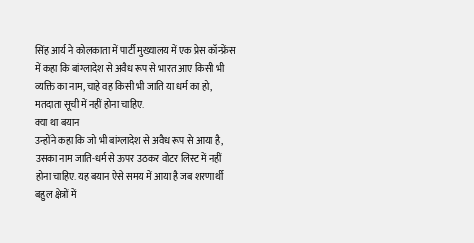सिंह आर्य ने कोलकाता में पार्टी मुख्यालय में एक प्रेस कॉन्फ्रेंस में कहा कि बांग्लादेश से अवैध रूप से भारत आए किसी भी व्यक्ति का नाम, चाहे वह किसी भी जाति या धर्म का हो, मतदाता सूची में नहीं होना चाहिए.
क्या था बयान
उन्होंने कहा कि जो भी बांग्लादेश से अवैध रूप से आया है, उसका नाम जाति-धर्म से ऊपर उठकर वोटर लिस्ट में नहीं होना चाहिए. यह बयान ऐसे समय में आया है जब शरणार्थी बहुल क्षेत्रों में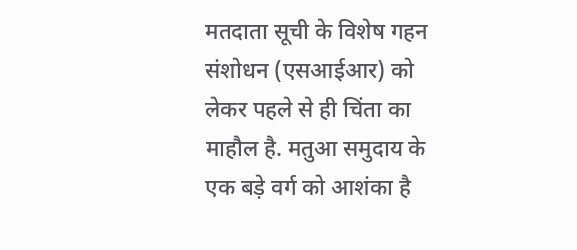मतदाता सूची के विशेष गहन संशोधन (एसआईआर) को लेकर पहले से ही चिंता का माहौल है. मतुआ समुदाय के एक बड़े वर्ग को आशंका है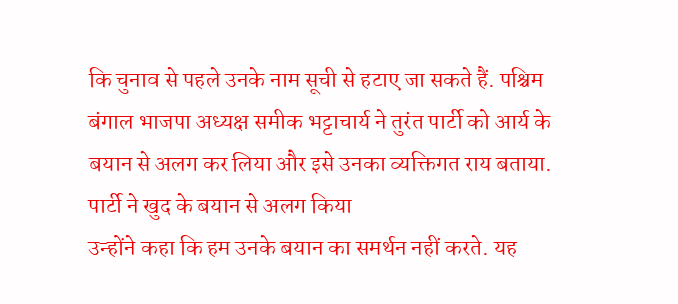कि चुनाव से पहले उनके नाम सूची से हटाए जा सकते हैं. पश्चिम बंगाल भाजपा अध्यक्ष समीक भट्टाचार्य ने तुरंत पार्टी को आर्य के बयान से अलग कर लिया और इसे उनका व्यक्तिगत राय बताया.
पार्टी ने खुद के बयान से अलग किया
उन्होंने कहा कि हम उनके बयान का समर्थन नहीं करते. यह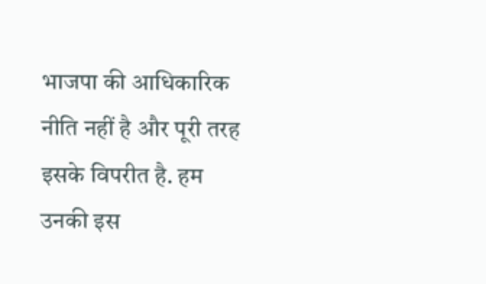भाजपा की आधिकारिक नीति नहीं है और पूरी तरह इसके विपरीत है. हम उनकी इस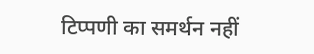टिप्पणी का समर्थन नहीं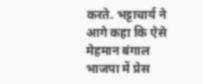करते. भट्टाचार्य ने आगे कहा कि ऐसे मेहमान बंगाल भाजपा में प्रेस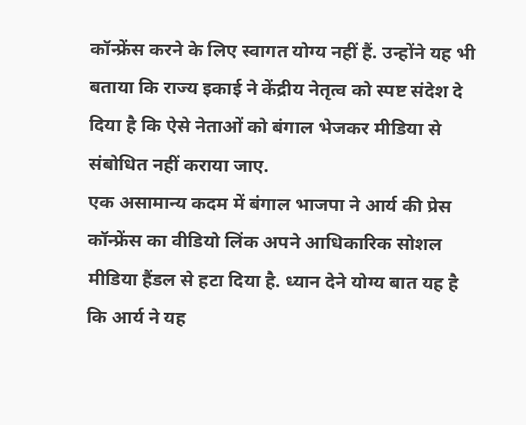कॉन्फ्रेंस करने के लिए स्वागत योग्य नहीं हैं. उन्होंने यह भी बताया कि राज्य इकाई ने केंद्रीय नेतृत्व को स्पष्ट संदेश दे दिया है कि ऐसे नेताओं को बंगाल भेजकर मीडिया से संबोधित नहीं कराया जाए.
एक असामान्य कदम में बंगाल भाजपा ने आर्य की प्रेस कॉन्फ्रेंस का वीडियो लिंक अपने आधिकारिक सोशल मीडिया हैंडल से हटा दिया है. ध्यान देने योग्य बात यह है कि आर्य ने यह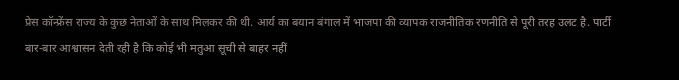प्रेस कॉन्फ्रेंस राज्य के कुछ नेताओं के साथ मिलकर की थी. आर्य का बयान बंगाल में भाजपा की व्यापक राजनीतिक रणनीति से पूरी तरह उलट है. पार्टी बार-बार आश्वासन देती रही है कि कोई भी मतुआ सूची से बाहर नहीं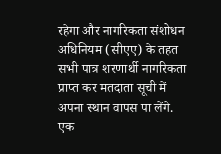रहेगा और नागरिकता संशोधन अधिनियम (सीएए) के तहत सभी पात्र शरणार्थी नागरिकता प्राप्त कर मतदाता सूची में अपना स्थान वापस पा लेंगे.
एक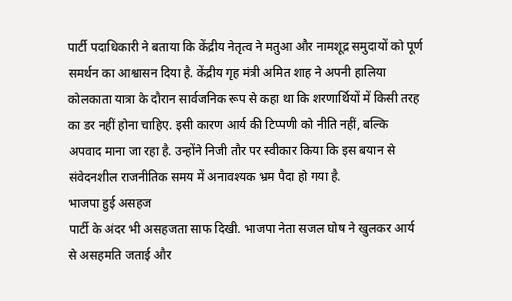पार्टी पदाधिकारी ने बताया कि केंद्रीय नेतृत्व ने मतुआ और नामशूद्र समुदायों को पूर्ण समर्थन का आश्वासन दिया है. केंद्रीय गृह मंत्री अमित शाह ने अपनी हालिया कोलकाता यात्रा के दौरान सार्वजनिक रूप से कहा था कि शरणार्थियों में किसी तरह का डर नहीं होना चाहिए. इसी कारण आर्य की टिप्पणी को नीति नहीं, बल्कि अपवाद माना जा रहा है. उन्होंने निजी तौर पर स्वीकार किया कि इस बयान से संवेदनशील राजनीतिक समय में अनावश्यक भ्रम पैदा हो गया है.
भाजपा हुई असहज
पार्टी के अंदर भी असहजता साफ दिखी. भाजपा नेता सजल घोष ने खुलकर आर्य से असहमति जताई और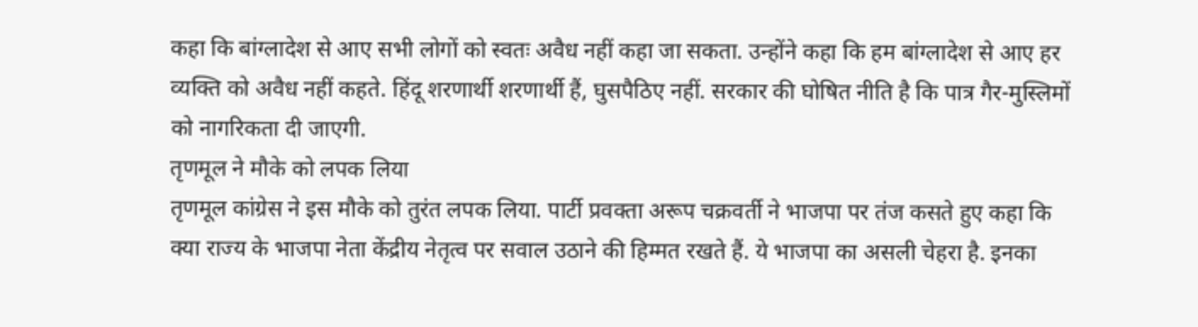कहा कि बांग्लादेश से आए सभी लोगों को स्वतः अवैध नहीं कहा जा सकता. उन्होंने कहा कि हम बांग्लादेश से आए हर व्यक्ति को अवैध नहीं कहते. हिंदू शरणार्थी शरणार्थी हैं, घुसपैठिए नहीं. सरकार की घोषित नीति है कि पात्र गैर-मुस्लिमों को नागरिकता दी जाएगी.
तृणमूल ने मौके को लपक लिया
तृणमूल कांग्रेस ने इस मौके को तुरंत लपक लिया. पार्टी प्रवक्ता अरूप चक्रवर्ती ने भाजपा पर तंज कसते हुए कहा कि क्या राज्य के भाजपा नेता केंद्रीय नेतृत्व पर सवाल उठाने की हिम्मत रखते हैं. ये भाजपा का असली चेहरा है. इनका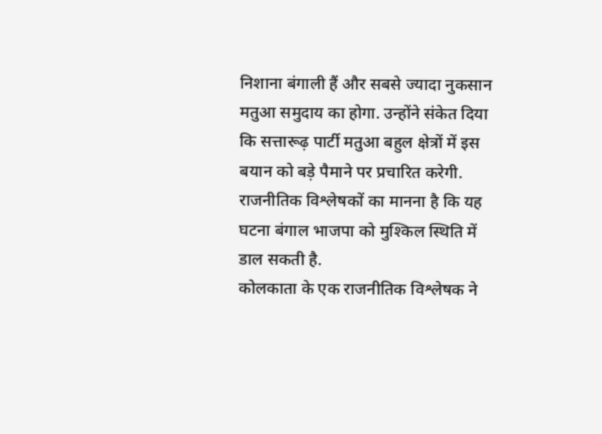निशाना बंगाली हैं और सबसे ज्यादा नुकसान मतुआ समुदाय का होगा. उन्होंने संकेत दिया कि सत्तारूढ़ पार्टी मतुआ बहुल क्षेत्रों में इस बयान को बड़े पैमाने पर प्रचारित करेगी. राजनीतिक विश्लेषकों का मानना है कि यह घटना बंगाल भाजपा को मुश्किल स्थिति में डाल सकती है.
कोलकाता के एक राजनीतिक विश्लेषक ने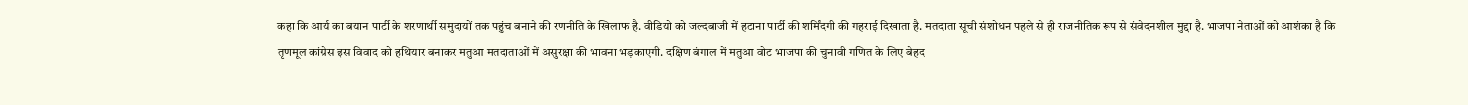कहा कि आर्य का बयान पार्टी के शरणार्थी समुदायों तक पहुंच बनाने की रणनीति के खिलाफ है. वीडियो को जल्दबाजी में हटाना पार्टी की शर्मिंदगी की गहराई दिखाता है. मतदाता सूची संशोधन पहले से ही राजनीतिक रूप से संवेदनशील मुद्दा है. भाजपा नेताओं को आशंका है कि तृणमूल कांग्रेस इस विवाद को हथियार बनाकर मतुआ मतदाताओं में असुरक्षा की भावना भड़काएगी. दक्षिण बंगाल में मतुआ वोट भाजपा की चुनावी गणित के लिए बेहद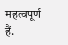महत्वपूर्ण हैं.